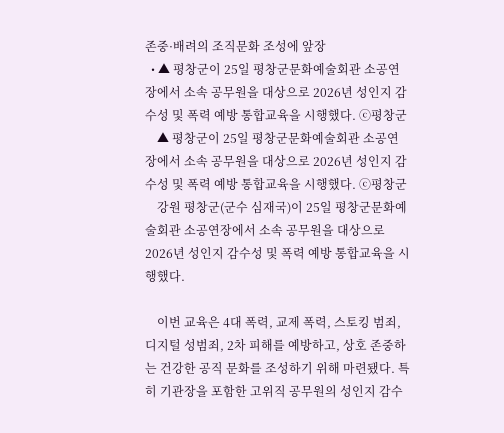존중·배려의 조직문화 조성에 앞장
  • ▲ 평창군이 25일 평창군문화예술회관 소공연장에서 소속 공무원을 대상으로 2026년 성인지 감수성 및 폭력 예방 통합교육을 시행했다. ⓒ평창군
    ▲ 평창군이 25일 평창군문화예술회관 소공연장에서 소속 공무원을 대상으로 2026년 성인지 감수성 및 폭력 예방 통합교육을 시행했다. ⓒ평창군
    강원 평창군(군수 심재국)이 25일 평창군문화예술회관 소공연장에서 소속 공무원을 대상으로 2026년 성인지 감수성 및 폭력 예방 통합교육을 시행했다.

    이번 교육은 4대 폭력, 교제 폭력, 스토킹 범죄, 디지털 성범죄, 2차 피해를 예방하고, 상호 존중하는 건강한 공직 문화를 조성하기 위해 마련됐다. 특히 기관장을 포함한 고위직 공무원의 성인지 감수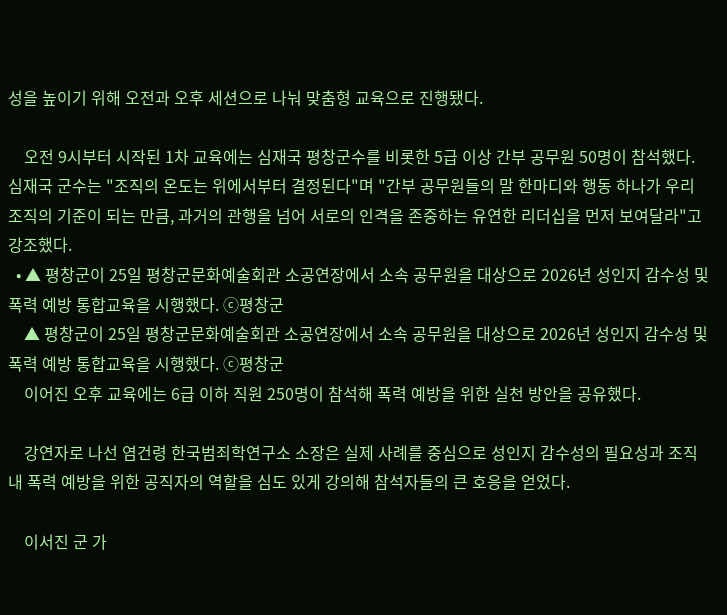성을 높이기 위해 오전과 오후 세션으로 나눠 맞춤형 교육으로 진행됐다.

    오전 9시부터 시작된 1차 교육에는 심재국 평창군수를 비롯한 5급 이상 간부 공무원 50명이 참석했다. 심재국 군수는 "조직의 온도는 위에서부터 결정된다"며 "간부 공무원들의 말 한마디와 행동 하나가 우리 조직의 기준이 되는 만큼, 과거의 관행을 넘어 서로의 인격을 존중하는 유연한 리더십을 먼저 보여달라"고 강조했다.
  • ▲ 평창군이 25일 평창군문화예술회관 소공연장에서 소속 공무원을 대상으로 2026년 성인지 감수성 및 폭력 예방 통합교육을 시행했다. ⓒ평창군
    ▲ 평창군이 25일 평창군문화예술회관 소공연장에서 소속 공무원을 대상으로 2026년 성인지 감수성 및 폭력 예방 통합교육을 시행했다. ⓒ평창군
    이어진 오후 교육에는 6급 이하 직원 250명이 참석해 폭력 예방을 위한 실천 방안을 공유했다.

    강연자로 나선 염건령 한국범죄학연구소 소장은 실제 사례를 중심으로 성인지 감수성의 필요성과 조직 내 폭력 예방을 위한 공직자의 역할을 심도 있게 강의해 참석자들의 큰 호응을 얻었다.

    이서진 군 가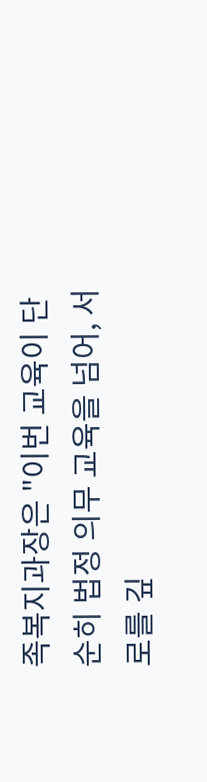족복지과장은 "이번 교육이 단순히 법정 의무 교육을 넘어, 서로를 깊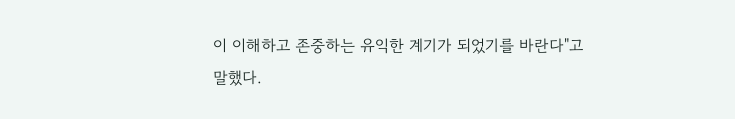이 이해하고 존중하는 유익한 계기가 되었기를 바란다"고 말했다.